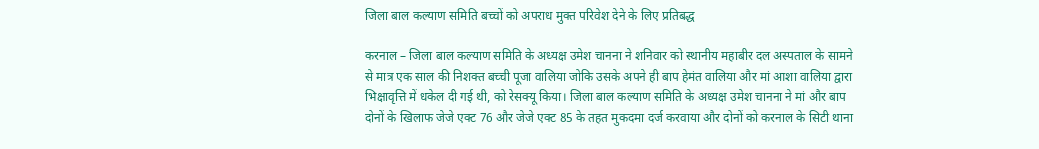जिला बाल कल्याण समिति बच्चों को अपराध मुक्त परिवेश देने के लिए प्रतिबद्ध

करनाल – जिला बाल कल्याण समिति के अध्यक्ष उमेश चानना ने शनिवार को स्थानीय महाबीर दल अस्पताल के सामने से मात्र एक साल की निशक्त बच्ची पूजा वालिया जोकि उसके अपने ही बाप हेमंत वालिया और मां आशा वालिया द्वारा भिक्षावृत्ति में धकेल दी गई थी, को रेसक्यू किया। जिला बाल कल्याण समिति के अध्यक्ष उमेश चानना ने मां और बाप दोनों के खिलाफ जेजे एक्ट 76 और जेजे एक्ट 85 के तहत मुकदमा दर्ज करवाया और दोनों को करनाल के सिटी थाना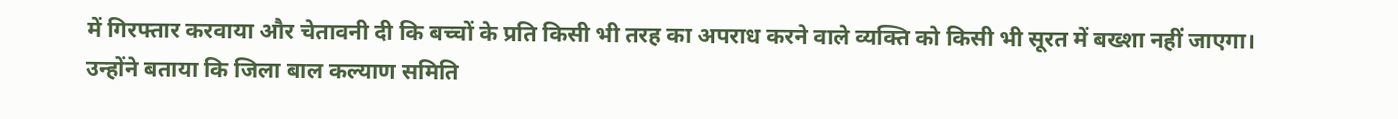में गिरफ्तार करवाया और चेतावनी दी कि बच्चों के प्रति किसी भी तरह का अपराध करने वाले व्यक्ति को किसी भी सूरत में बख्शा नहीं जाएगा।
उन्होंने बताया कि जिला बाल कल्याण समिति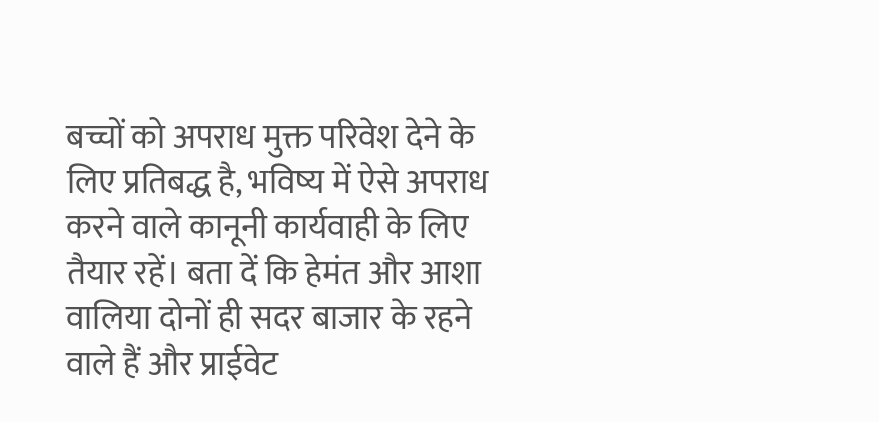बच्चों को अपराध मुक्त परिवेश देने के लिए प्रतिबद्ध है, भविष्य में ऐसे अपराध करने वाले कानूनी कार्यवाही के लिए तैयार रहें। बता दें कि हेमंत और आशा वालिया दोनों ही सदर बाजार के रहने वाले हैं और प्राईवेट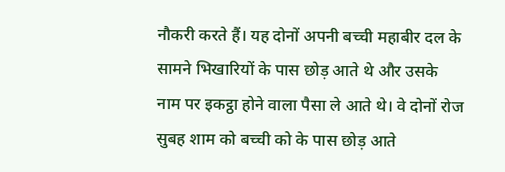नौकरी करते हैं। यह दोनों अपनी बच्ची महाबीर दल के सामने भिखारियों के पास छोड़ आते थे और उसके नाम पर इकट्ठा होने वाला पैसा ले आते थे। वे दोनों रोज सुबह शाम को बच्ची को के पास छोड़ आते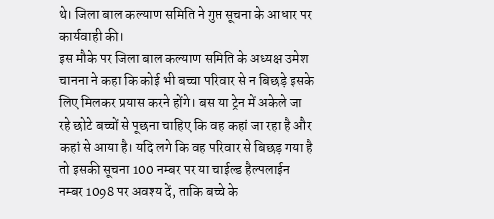थे। जिला बाल कल्याण समिति ने गुप्त सूचना के आधार पर कार्यवाही की।
इस मौके पर जिला बाल कल्याण समिति के अध्यक्ष उमेश चानना ने कहा कि कोई भी बच्चा परिवार से न बिछड़े इसके लिए मिलकर प्रयास करने होंगे। बस या ट्रेन में अकेले जा रहे छोटे बच्चों से पूछना चाहिए कि वह कहां जा रहा है और कहां से आया है। यदि लगे कि वह परिवार से बिछड़ गया है तो इसकी सूचना 100 नम्बर पर या चाईल्ड हैल्पलाईन नम्बर 1098 पर अवश्य दें, ताकि बच्चे के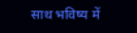साथ भविष्य में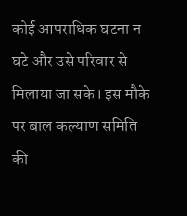कोई आपराधिक घटना न घटे और उसे परिवार से मिलाया जा सके। इस मौके पर बाल कल्याण समिति की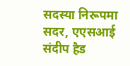सदस्या निरूपमा सदर, एएसआई संदीप हैड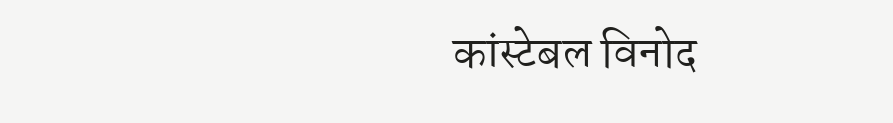कांस्टेबल विनोद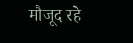मौजूद रहे